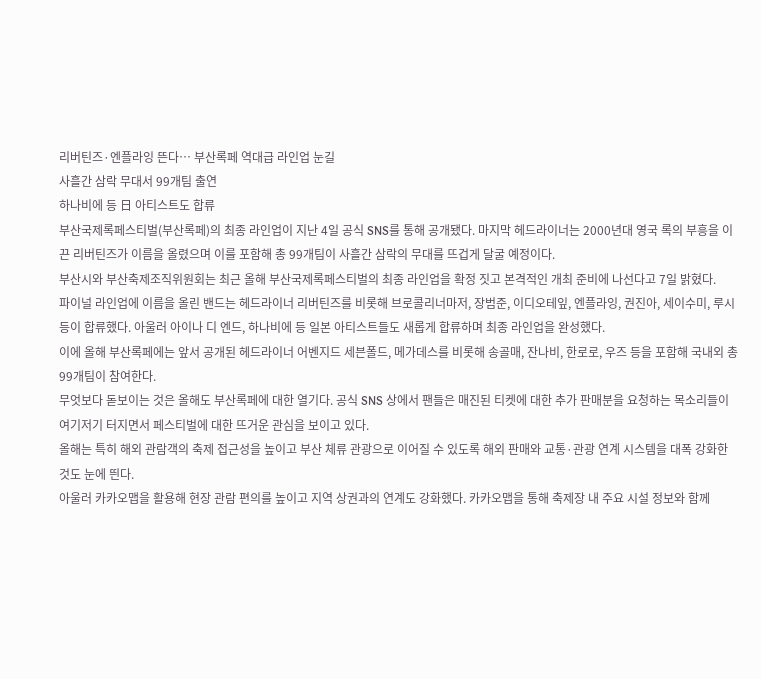리버틴즈·엔플라잉 뜬다… 부산록페 역대급 라인업 눈길
사흘간 삼락 무대서 99개팀 출연
하나비에 등 日 아티스트도 합류
부산국제록페스티벌(부산록페)의 최종 라인업이 지난 4일 공식 SNS를 통해 공개됐다. 마지막 헤드라이너는 2000년대 영국 록의 부흥을 이끈 리버틴즈가 이름을 올렸으며 이를 포함해 총 99개팀이 사흘간 삼락의 무대를 뜨겁게 달굴 예정이다.
부산시와 부산축제조직위원회는 최근 올해 부산국제록페스티벌의 최종 라인업을 확정 짓고 본격적인 개최 준비에 나선다고 7일 밝혔다.
파이널 라인업에 이름을 올린 밴드는 헤드라이너 리버틴즈를 비롯해 브로콜리너마저, 장범준, 이디오테잎, 엔플라잉, 권진아, 세이수미, 루시 등이 합류했다. 아울러 아이나 디 엔드, 하나비에 등 일본 아티스트들도 새롭게 합류하며 최종 라인업을 완성했다.
이에 올해 부산록페에는 앞서 공개된 헤드라이너 어벤지드 세븐폴드, 메가데스를 비롯해 송골매, 잔나비, 한로로, 우즈 등을 포함해 국내외 총 99개팀이 참여한다.
무엇보다 돋보이는 것은 올해도 부산록페에 대한 열기다. 공식 SNS 상에서 팬들은 매진된 티켓에 대한 추가 판매분을 요청하는 목소리들이 여기저기 터지면서 페스티벌에 대한 뜨거운 관심을 보이고 있다.
올해는 특히 해외 관람객의 축제 접근성을 높이고 부산 체류 관광으로 이어질 수 있도록 해외 판매와 교통·관광 연계 시스템을 대폭 강화한 것도 눈에 띈다.
아울러 카카오맵을 활용해 현장 관람 편의를 높이고 지역 상권과의 연계도 강화했다. 카카오맵을 통해 축제장 내 주요 시설 정보와 함께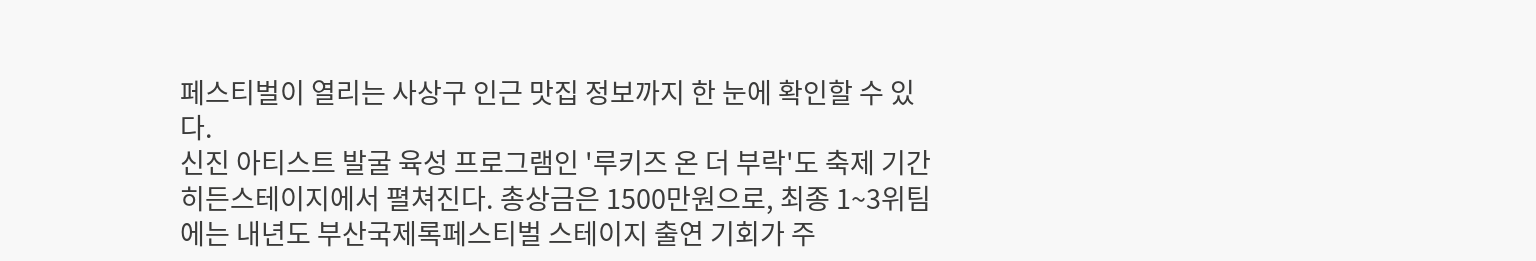페스티벌이 열리는 사상구 인근 맛집 정보까지 한 눈에 확인할 수 있다.
신진 아티스트 발굴 육성 프로그램인 '루키즈 온 더 부락'도 축제 기간 히든스테이지에서 펼쳐진다. 총상금은 1500만원으로, 최종 1~3위팀에는 내년도 부산국제록페스티벌 스테이지 출연 기회가 주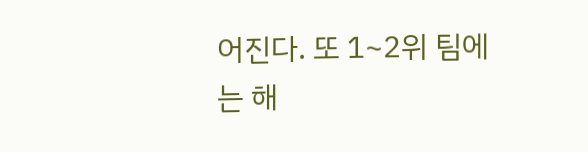어진다. 또 1~2위 팀에는 해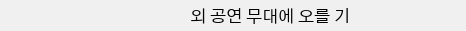외 공연 무대에 오를 기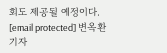회도 제공될 예정이다.
[email protected] 변옥환 기자